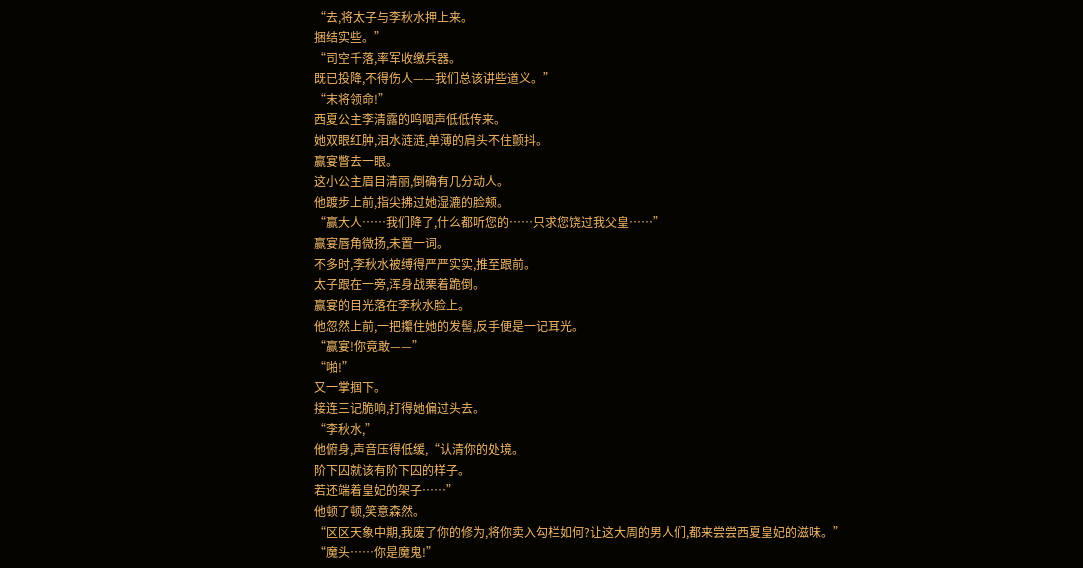“去,将太子与李秋水押上来。
捆结实些。”
“司空千落,率军收缴兵器。
既已投降,不得伤人——我们总该讲些道义。”
“末将领命!”
西夏公主李清露的呜咽声低低传来。
她双眼红肿,泪水涟涟,单薄的肩头不住颤抖。
赢宴瞥去一眼。
这小公主眉目清丽,倒确有几分动人。
他踱步上前,指尖拂过她湿漉的脸颊。
“赢大人……我们降了,什么都听您的……只求您饶过我父皇……”
赢宴唇角微扬,未置一词。
不多时,李秋水被缚得严严实实,推至跟前。
太子跟在一旁,浑身战栗着跪倒。
赢宴的目光落在李秋水脸上。
他忽然上前,一把攥住她的发髻,反手便是一记耳光。
“赢宴!你竟敢——”
“啪!”
又一掌掴下。
接连三记脆响,打得她偏过头去。
“李秋水,”
他俯身,声音压得低缓,“认清你的处境。
阶下囚就该有阶下囚的样子。
若还端着皇妃的架子……”
他顿了顿,笑意森然。
“区区天象中期,我废了你的修为,将你卖入勾栏如何?让这大周的男人们,都来尝尝西夏皇妃的滋味。”
“魔头……你是魔鬼!”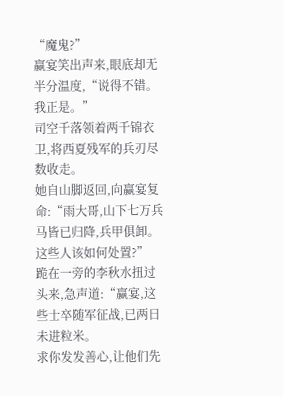“魔鬼?”
赢宴笑出声来,眼底却无半分温度,“说得不错。
我正是。”
司空千落领着两千锦衣卫,将西夏残军的兵刃尽数收走。
她自山脚返回,向赢宴复命:“雨大哥,山下七万兵马皆已归降,兵甲俱卸。
这些人该如何处置?”
跪在一旁的李秋水扭过头来,急声道:“赢宴,这些士卒随军征战,已两日未进粒米。
求你发发善心,让他们先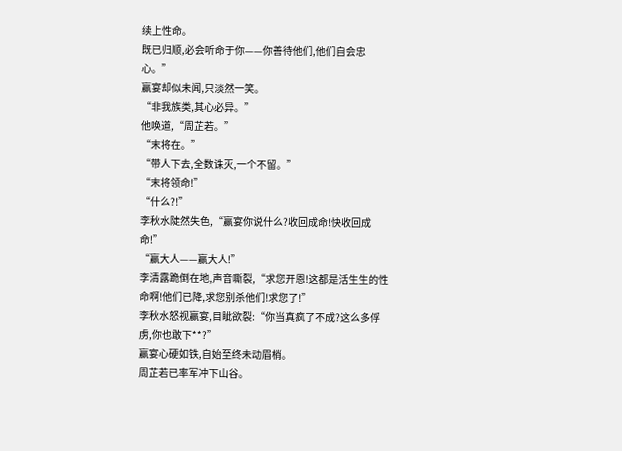续上性命。
既已归顺,必会听命于你——你善待他们,他们自会忠心。”
赢宴却似未闻,只淡然一笑。
“非我族类,其心必异。”
他唤道,“周芷若。”
“末将在。”
“带人下去,全数诛灭,一个不留。”
“末将领命!”
“什么?!”
李秋水陡然失色,“赢宴你说什么?收回成命!快收回成命!”
“赢大人——赢大人!”
李清露跪倒在地,声音嘶裂,“求您开恩!这都是活生生的性命啊!他们已降,求您别杀他们!求您了!”
李秋水怒视赢宴,目眦欲裂:“你当真疯了不成?这么多俘虏,你也敢下**?”
赢宴心硬如铁,自始至终未动眉梢。
周芷若已率军冲下山谷。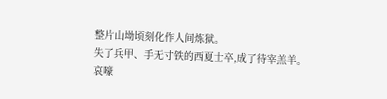整片山坳顷刻化作人间炼狱。
失了兵甲、手无寸铁的西夏士卒,成了待宰羔羊。
哀嚎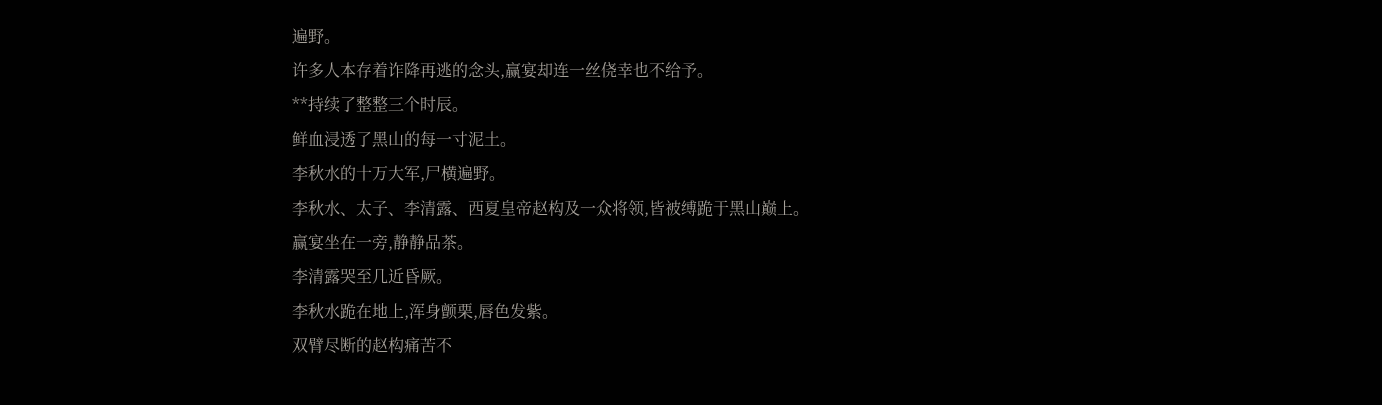遍野。
许多人本存着诈降再逃的念头,赢宴却连一丝侥幸也不给予。
**持续了整整三个时辰。
鲜血浸透了黑山的每一寸泥土。
李秋水的十万大军,尸横遍野。
李秋水、太子、李清露、西夏皇帝赵构及一众将领,皆被缚跪于黑山巅上。
赢宴坐在一旁,静静品茶。
李清露哭至几近昏厥。
李秋水跪在地上,浑身颤栗,唇色发紫。
双臂尽断的赵构痛苦不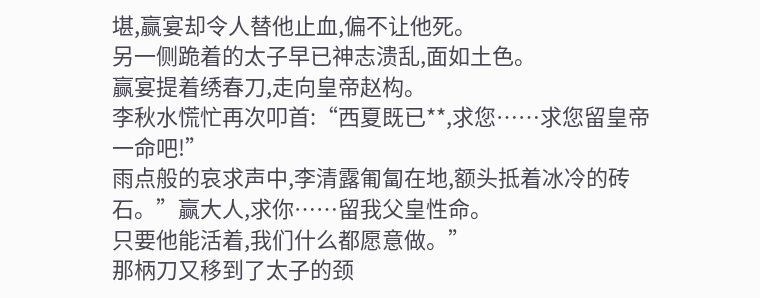堪,赢宴却令人替他止血,偏不让他死。
另一侧跪着的太子早已神志溃乱,面如土色。
赢宴提着绣春刀,走向皇帝赵构。
李秋水慌忙再次叩首:“西夏既已**,求您……求您留皇帝一命吧!”
雨点般的哀求声中,李清露匍匐在地,额头抵着冰冷的砖石。”赢大人,求你……留我父皇性命。
只要他能活着,我们什么都愿意做。”
那柄刀又移到了太子的颈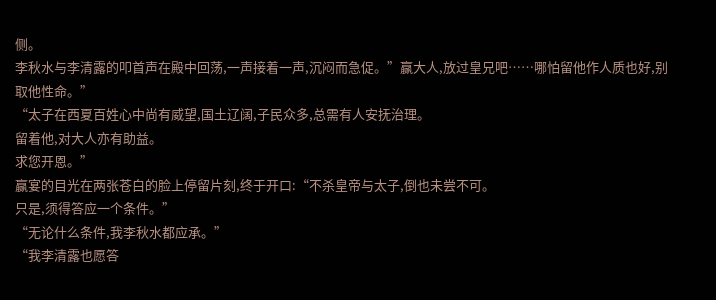侧。
李秋水与李清露的叩首声在殿中回荡,一声接着一声,沉闷而急促。”赢大人,放过皇兄吧……哪怕留他作人质也好,别取他性命。”
“太子在西夏百姓心中尚有威望,国土辽阔,子民众多,总需有人安抚治理。
留着他,对大人亦有助益。
求您开恩。”
赢宴的目光在两张苍白的脸上停留片刻,终于开口:“不杀皇帝与太子,倒也未尝不可。
只是,须得答应一个条件。”
“无论什么条件,我李秋水都应承。”
“我李清露也愿答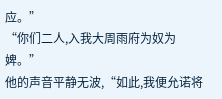应。”
“你们二人,入我大周雨府为奴为婢。”
他的声音平静无波,“如此,我便允诺将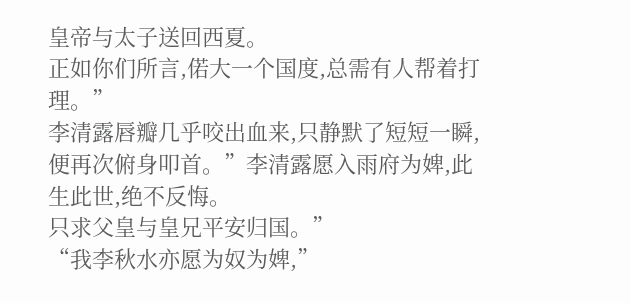皇帝与太子送回西夏。
正如你们所言,偌大一个国度,总需有人帮着打理。”
李清露唇瓣几乎咬出血来,只静默了短短一瞬,便再次俯身叩首。”李清露愿入雨府为婢,此生此世,绝不反悔。
只求父皇与皇兄平安归国。”
“我李秋水亦愿为奴为婢,”